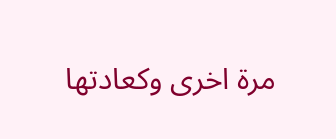مرة اخرى وكعادتها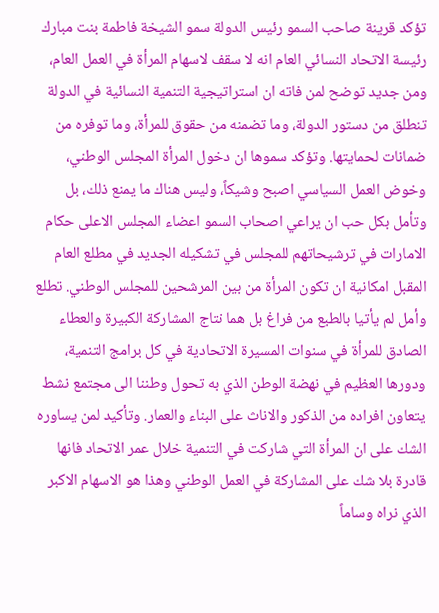تؤكد قرينة صاحب السمو رئيس الدولة سمو الشيخة فاطمة بنت مبارك رئيسة الاتحاد النسائي العام انه لا سقف لاسهام المرأة في العمل العام، ومن جديد توضح لمن فاته ان استراتيجية التنمية النسائية في الدولة تنطلق من دستور الدولة، وما تضمنه من حقوق للمرأة، وما توفره من ضمانات لحمايتها. وتؤكد سموها ان دخول المرأة المجلس الوطني، وخوض العمل السياسي اصبح وشيكاً، وليس هناك ما يمنع ذلك، بل وتأمل بكل حب ان يراعي اصحاب السمو اعضاء المجلس الاعلى حكام الامارات في ترشيحاتهم للمجلس في تشكيله الجديد في مطلع العام المقبل امكانية ان تكون المرأة من بين المرشحين للمجلس الوطني. تطلع وأمل لم يأتيا بالطبع من فراغ بل هما نتاج المشاركة الكبيرة والعطاء الصادق للمرأة في سنوات المسيرة الاتحادية في كل برامج التنمية، ودورها العظيم في نهضة الوطن الذي به تحول وطننا الى مجتمع نشط يتعاون افراده من الذكور والاناث على البناء والعمار. وتأكيد لمن يساوره الشك على ان المرأة التي شاركت في التنمية خلال عمر الاتحاد فانها قادرة بلا شك على المشاركة في العمل الوطني وهذا هو الاسهام الاكبر الذي نراه وساماً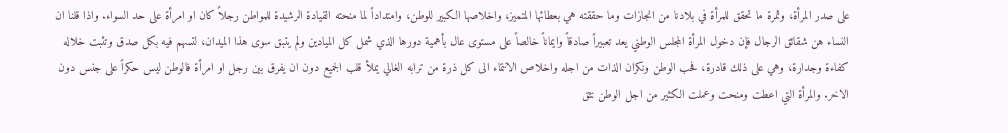على صدر المرأة، وثمرة ما تحقق للمرأة في بلادنا من انجازات وما حققته هي بعطائها المتميز، واخلاصها الكبير للوطن، وامتداداً لما منحته القيادة الرشيدة للمواطن رجلاً كان او امرأة على حد السواء. واذا قلنا ان النساء هن شقائق الرجال فإن دخول المرأة المجلس الوطني يعد تعبيراً صادقاً وايماناً خالصاً على مستوى عال بأهمية دورها الذي شمل كل الميادين ولم يتبق سوى هذا الميدان، لتسهم فيه بكل صدق وتثبت خلاله كفاءة وجدارة، وهي على ذلك قادرة، فحب الوطن ونكران الذات من اجله واخلاص الانتماء الى كل ذرة من ترابه الغالي يملأ قلب الجميع دون ان يفرق بين رجل او امرأة فالوطن ليس حكراً على جنس دون الاخر. والمرأة التي اعطت ومنحت وعملت الكثير من اجل الوطن نثق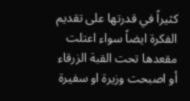كثيراً في قدرتها على تقديم الفكرة ايضاً سواء اعتلت مقعدها تحت القبة الزرقاء أو اصبحت وزيرة او سفيرة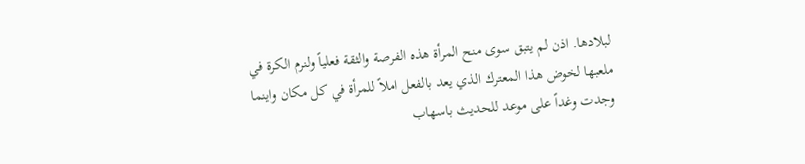لبلادها. اذن لم يتبق سوى منح المرأة هذه الفرصة والثقة فعلياً ولنرم الكرة في ملعبها لخوض هذا المعترك الذي يعد بالفعل املاً للمرأة في كل مكان واينما وجدت وغداً على موعد للحديث باسهاب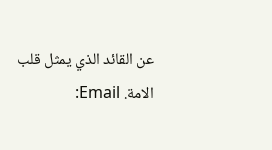عن القائد الذي يمثل قلب الامة. Email: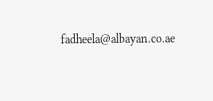fadheela@albayan.co.ae